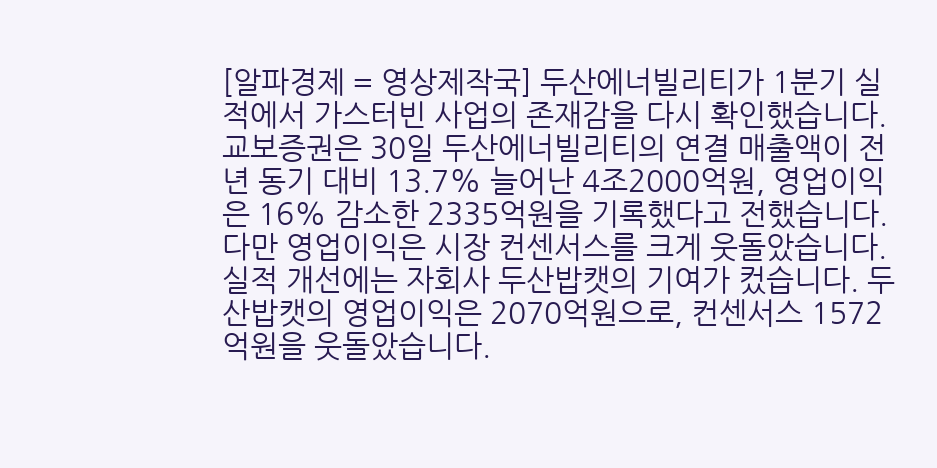[알파경제 = 영상제작국] 두산에너빌리티가 1분기 실적에서 가스터빈 사업의 존재감을 다시 확인했습니다. 교보증권은 30일 두산에너빌리티의 연결 매출액이 전년 동기 대비 13.7% 늘어난 4조2000억원, 영업이익은 16% 감소한 2335억원을 기록했다고 전했습니다. 다만 영업이익은 시장 컨센서스를 크게 웃돌았습니다.
실적 개선에는 자회사 두산밥캣의 기여가 컸습니다. 두산밥캣의 영업이익은 2070억원으로, 컨센서스 1572억원을 웃돌았습니다.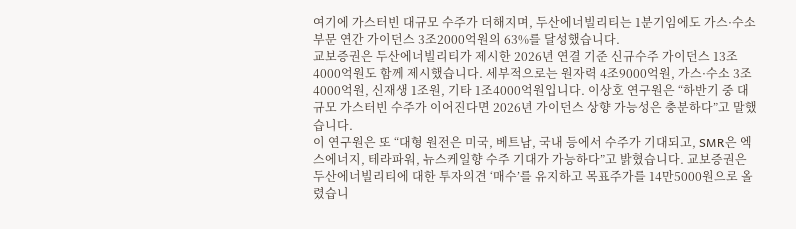여기에 가스터빈 대규모 수주가 더해지며, 두산에너빌리티는 1분기임에도 가스·수소 부문 연간 가이던스 3조2000억원의 63%를 달성했습니다.
교보증권은 두산에너빌리티가 제시한 2026년 연결 기준 신규수주 가이던스 13조4000억원도 함께 제시했습니다. 세부적으로는 원자력 4조9000억원, 가스·수소 3조4000억원, 신재생 1조원, 기타 1조4000억원입니다. 이상호 연구원은 “하반기 중 대규모 가스터빈 수주가 이어진다면 2026년 가이던스 상향 가능성은 충분하다”고 말했습니다.
이 연구원은 또 “대형 원전은 미국, 베트남, 국내 등에서 수주가 기대되고, SMR은 엑스에너지, 테라파워, 뉴스케일향 수주 기대가 가능하다”고 밝혔습니다. 교보증권은 두산에너빌리티에 대한 투자의견 ‘매수’를 유지하고 목표주가를 14만5000원으로 올렸습니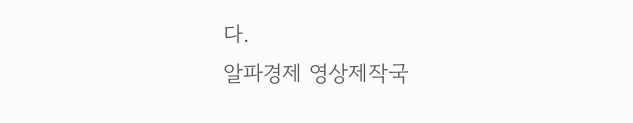다.
알파경제 영상제작국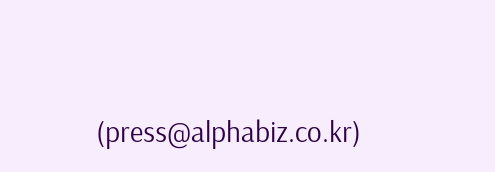(press@alphabiz.co.kr)